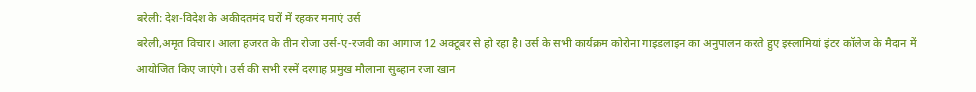बरेली: देश-विदेश के अकीदतमंद घरों में रहकर मनाएं उर्स
बरेली,अमृत विचार। आला हजरत के तीन रोजा उर्स-ए-रजवी का आगाज 12 अक्टूबर से हो रहा है। उर्स के सभी कार्यक्रम कोरोना गाइडलाइन का अनुपालन करते हुए इस्लामियां इंटर कॉलेज के मैदान में आयोजित किए जाएंगे। उर्स की सभी रस्में दरगाह प्रमुख मौलाना सुब्हान रजा खान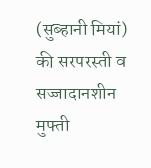(सुब्हानी मियां) की सरपरस्ती व सज्जादानशीन मुफ्ती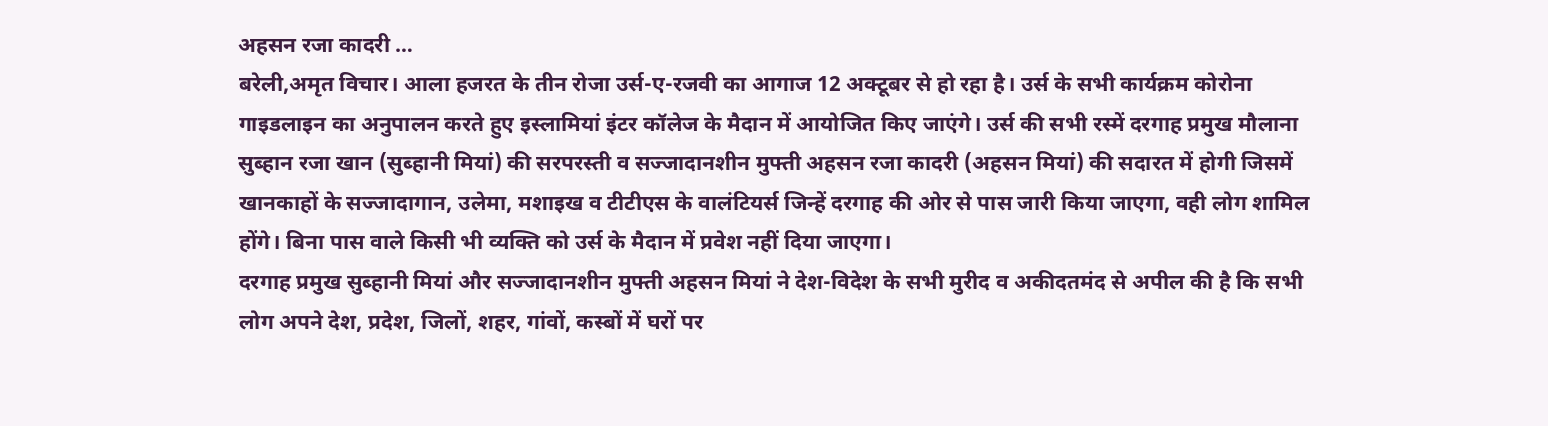अहसन रजा कादरी …
बरेली,अमृत विचार। आला हजरत के तीन रोजा उर्स-ए-रजवी का आगाज 12 अक्टूबर से हो रहा है। उर्स के सभी कार्यक्रम कोरोना गाइडलाइन का अनुपालन करते हुए इस्लामियां इंटर कॉलेज के मैदान में आयोजित किए जाएंगे। उर्स की सभी रस्में दरगाह प्रमुख मौलाना सुब्हान रजा खान (सुब्हानी मियां) की सरपरस्ती व सज्जादानशीन मुफ्ती अहसन रजा कादरी (अहसन मियां) की सदारत में होगी जिसमें खानकाहों के सज्जादागान, उलेमा, मशाइख व टीटीएस के वालंटियर्स जिन्हें दरगाह की ओर से पास जारी किया जाएगा, वही लोग शामिल होंगे। बिना पास वाले किसी भी व्यक्ति को उर्स के मैदान में प्रवेश नहीं दिया जाएगा।
दरगाह प्रमुख सुब्हानी मियां और सज्जादानशीन मुफ्ती अहसन मियां ने देश-विदेश के सभी मुरीद व अकीदतमंद से अपील की है कि सभी लोग अपने देश, प्रदेश, जिलों, शहर, गांवों, कस्बों में घरों पर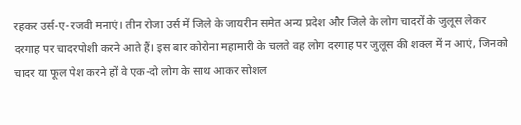रहकर उर्स-ए-रजवी मनाएं। तीन रोजा उर्स में जिले के जायरीन समेत अन्य प्रदेश और जिले के लोग चादरों के जुलूस लेकर दरगाह पर चादरपोशी करने आते हैं। इस बार कोरोना महामारी के चलते वह लोग दरगाह पर जुलूस की शक्ल में न आएं, जिनको चादर या फूल पेश करने हों वे एक-दो लोग के साथ आकर सोशल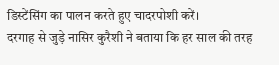डिस्टेंसिंग का पालन करते हुए चादरपोशी करें।
दरगाह से जुड़े नासिर कुरैशी ने बताया कि हर साल की तरह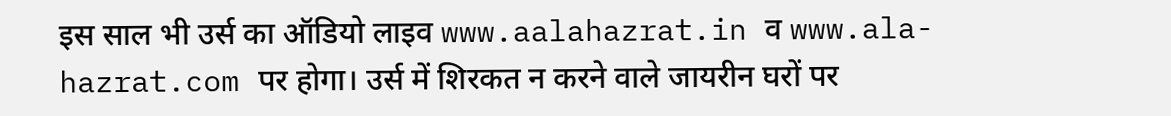इस साल भी उर्स का ऑडियो लाइव www.aalahazrat.in व www.ala-hazrat.com पर होगा। उर्स में शिरकत न करने वाले जायरीन घरों पर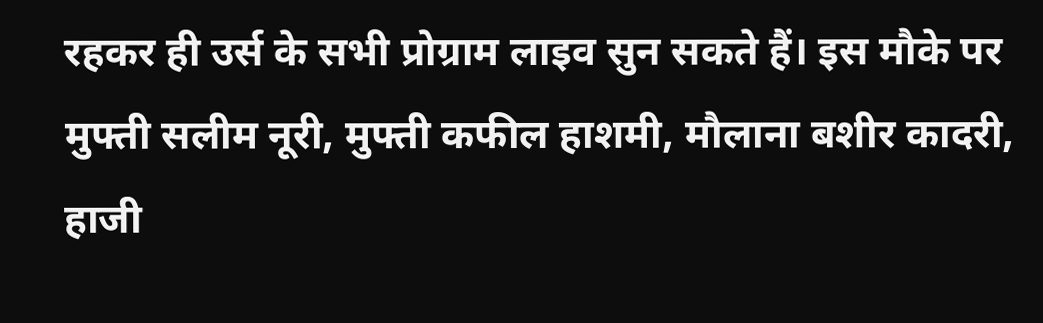रहकर ही उर्स के सभी प्रोग्राम लाइव सुन सकते हैं। इस मौके पर मुफ्ती सलीम नूरी, मुफ्ती कफील हाशमी, मौलाना बशीर कादरी, हाजी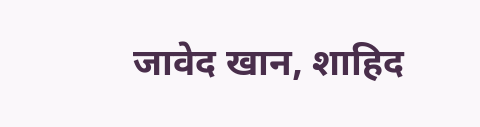जावेद खान, शाहिद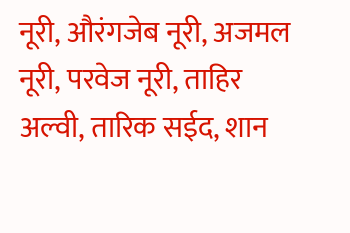नूरी, औरंगजेब नूरी, अजमल नूरी, परवेज नूरी, ताहिर अल्वी, तारिक सईद, शान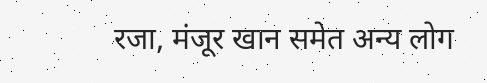रजा, मंजूर खान समेत अन्य लोग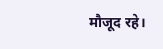मौजूद रहे।